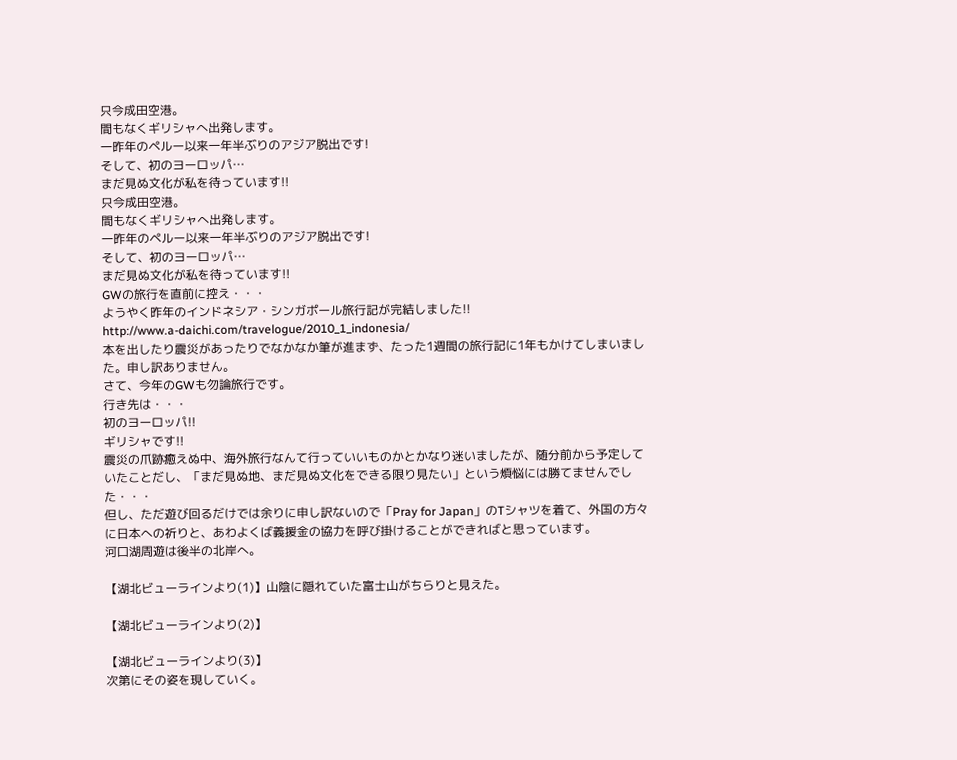只今成田空港。
間もなくギリシャへ出発します。
一昨年のペルー以来一年半ぶりのアジア脱出です!
そして、初のヨーロッパ…
まだ見ぬ文化が私を待っています!!
只今成田空港。
間もなくギリシャへ出発します。
一昨年のペルー以来一年半ぶりのアジア脱出です!
そして、初のヨーロッパ…
まだ見ぬ文化が私を待っています!!
GWの旅行を直前に控え・・・
ようやく昨年のインドネシア・シンガポール旅行記が完結しました!!
http://www.a-daichi.com/travelogue/2010_1_indonesia/
本を出したり震災があったりでなかなか筆が進まず、たった1週間の旅行記に1年もかけてしまいました。申し訳ありません。
さて、今年のGWも勿論旅行です。
行き先は・・・
初のヨーロッパ!!
ギリシャです!!
震災の爪跡癒えぬ中、海外旅行なんて行っていいものかとかなり迷いましたが、随分前から予定していたことだし、「まだ見ぬ地、まだ見ぬ文化をできる限り見たい」という煩悩には勝てませんでした・・・
但し、ただ遊び回るだけでは余りに申し訳ないので「Pray for Japan」のTシャツを着て、外国の方々に日本への祈りと、あわよくば義援金の協力を呼び掛けることができればと思っています。
河口湖周遊は後半の北岸へ。

【湖北ビューラインより(1)】山陰に隠れていた富士山がちらりと見えた。

【湖北ビューラインより(2)】

【湖北ビューラインより(3)】
次第にその姿を現していく。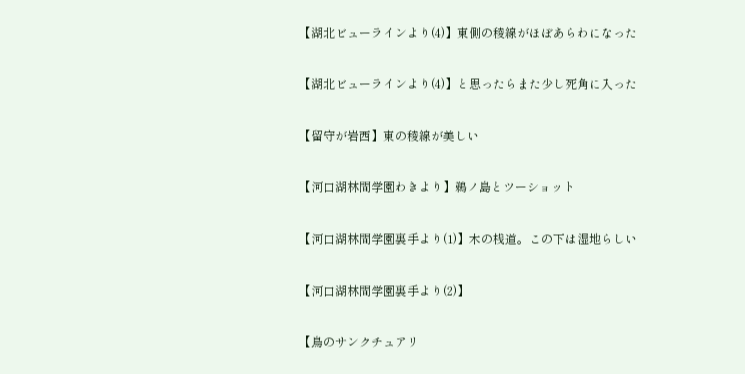【湖北ビューラインより(4)】東側の稜線がほぼあらわになった

【湖北ビューラインより(4)】と思ったらまた少し死角に入った

【留守が岩西】東の稜線が美しい

【河口湖林間学園わきより】鵜ノ島とツーショット

【河口湖林間学園裏手より(1)】木の桟道。この下は湿地らしい

【河口湖林間学園裏手より(2)】

【鳥のサンクチュアリ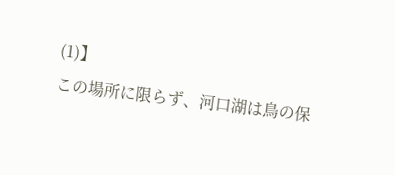(1)】
この場所に限らず、河口湖は鳥の保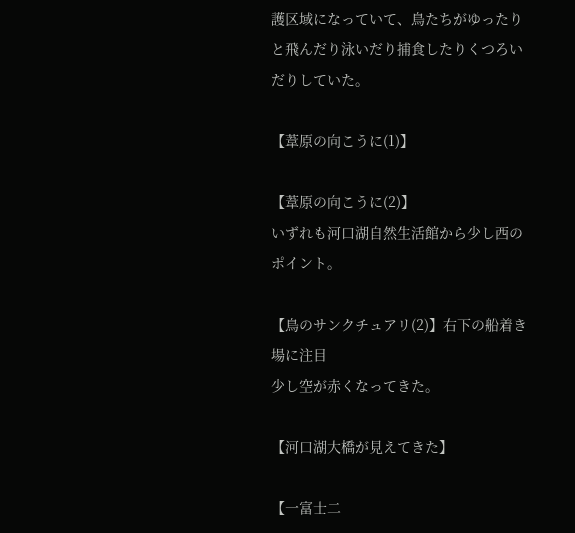護区域になっていて、鳥たちがゆったりと飛んだり泳いだり捕食したりくつろいだりしていた。

【葦原の向こうに(1)】

【葦原の向こうに(2)】
いずれも河口湖自然生活館から少し西のポイント。

【鳥のサンクチュアリ(2)】右下の船着き場に注目
少し空が赤くなってきた。

【河口湖大橋が見えてきた】

【一富士二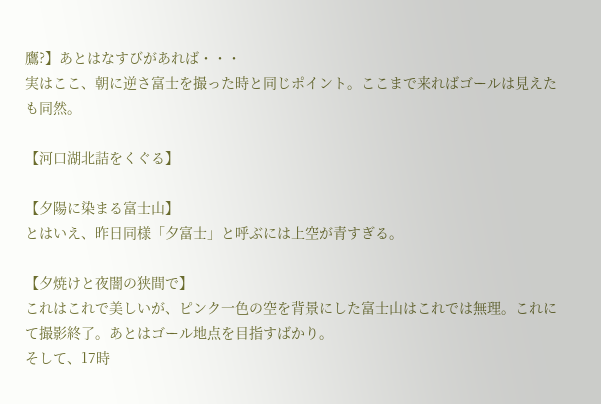鷹?】あとはなすびがあれば・・・
実はここ、朝に逆さ富士を撮った時と同じポイント。ここまで来ればゴールは見えたも同然。

【河口湖北詰をくぐる】

【夕陽に染まる富士山】
とはいえ、昨日同様「夕富士」と呼ぶには上空が青すぎる。

【夕焼けと夜闇の狭間で】
これはこれで美しいが、ピンク一色の空を背景にした富士山はこれでは無理。これにて撮影終了。あとはゴール地点を目指すばかり。
そして、17時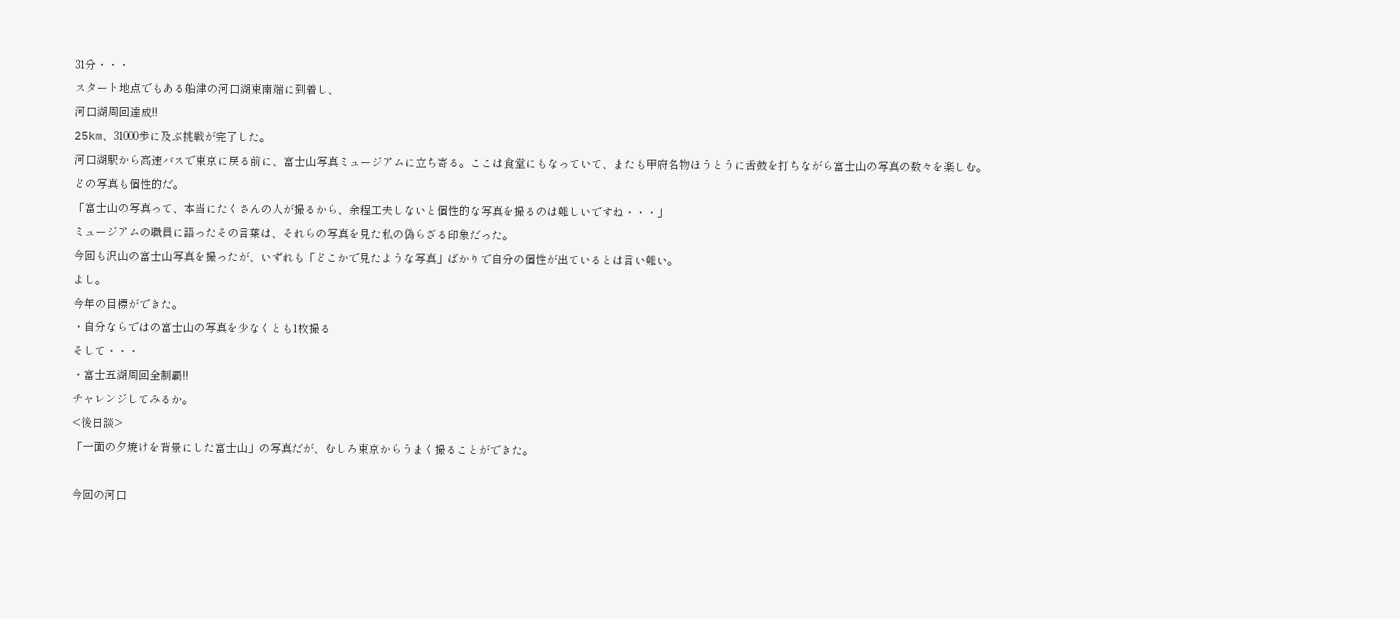31分・・・
スタート地点でもある船津の河口湖東南端に到着し、
河口湖周回達成!!
25km、31000歩に及ぶ挑戦が完了した。
河口湖駅から高速バスで東京に戻る前に、富士山写真ミュージアムに立ち寄る。ここは食堂にもなっていて、またも甲府名物ほうとうに舌鼓を打ちながら富士山の写真の数々を楽しむ。
どの写真も個性的だ。
「富士山の写真って、本当にたくさんの人が撮るから、余程工夫しないと個性的な写真を撮るのは難しいですね・・・」
ミュージアムの職員に語ったその言葉は、それらの写真を見た私の偽らざる印象だった。
今回も沢山の富士山写真を撮ったが、いずれも「どこかで見たような写真」ばかりで自分の個性が出ているとは言い難い。
よし。
今年の目標ができた。
・自分ならではの富士山の写真を少なくとも1枚撮る
そして・・・
・富士五湖周回全制覇!!
チャレンジしてみるか。
<後日談>
「一面の夕焼けを背景にした富士山」の写真だが、むしろ東京からうまく撮ることができた。

今回の河口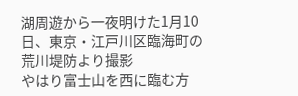湖周遊から一夜明けた1月10日、東京・江戸川区臨海町の荒川堤防より撮影
やはり富士山を西に臨む方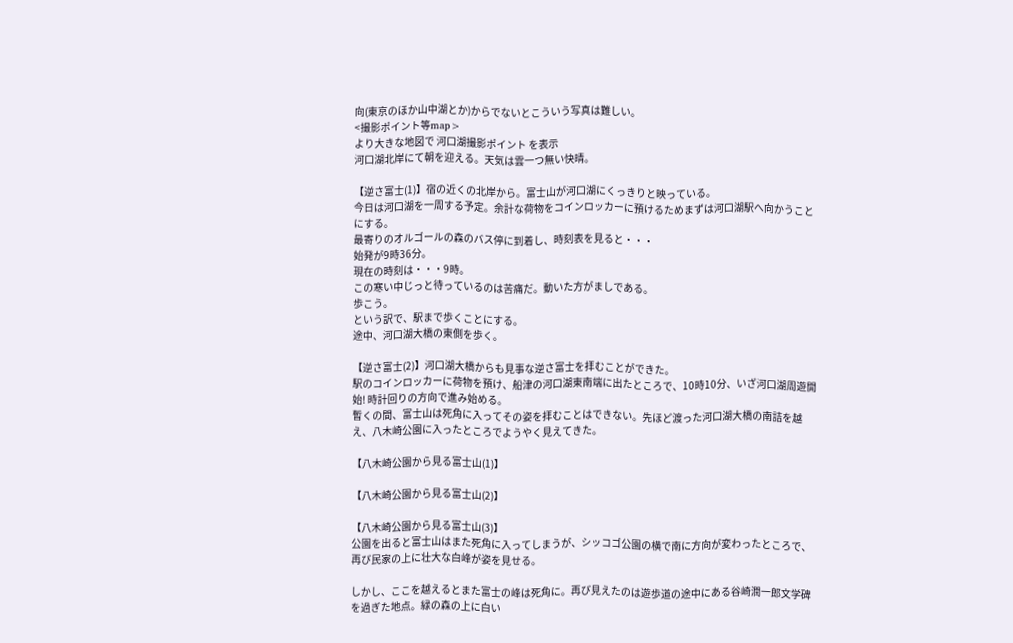向(東京のほか山中湖とか)からでないとこういう写真は難しい。
<撮影ポイント等map>
より大きな地図で 河口湖撮影ポイント を表示
河口湖北岸にて朝を迎える。天気は雲一つ無い快晴。

【逆さ富士(1)】宿の近くの北岸から。富士山が河口湖にくっきりと映っている。
今日は河口湖を一周する予定。余計な荷物をコインロッカーに預けるためまずは河口湖駅へ向かうことにする。
最寄りのオルゴールの森のバス停に到着し、時刻表を見ると・・・
始発が9時36分。
現在の時刻は・・・9時。
この寒い中じっと待っているのは苦痛だ。動いた方がましである。
歩こう。
という訳で、駅まで歩くことにする。
途中、河口湖大橋の東側を歩く。

【逆さ富士(2)】河口湖大橋からも見事な逆さ富士を拝むことができた。
駅のコインロッカーに荷物を預け、船津の河口湖東南端に出たところで、10時10分、いざ河口湖周遊開始! 時計回りの方向で進み始める。
暫くの間、富士山は死角に入ってその姿を拝むことはできない。先ほど渡った河口湖大橋の南詰を越え、八木崎公園に入ったところでようやく見えてきた。

【八木崎公園から見る富士山(1)】

【八木崎公園から見る富士山(2)】

【八木崎公園から見る富士山(3)】
公園を出ると富士山はまた死角に入ってしまうが、シッコゴ公園の横で南に方向が変わったところで、再び民家の上に壮大な白峰が姿を見せる。

しかし、ここを越えるとまた富士の峰は死角に。再び見えたのは遊歩道の途中にある谷崎潤一郎文学碑を過ぎた地点。緑の森の上に白い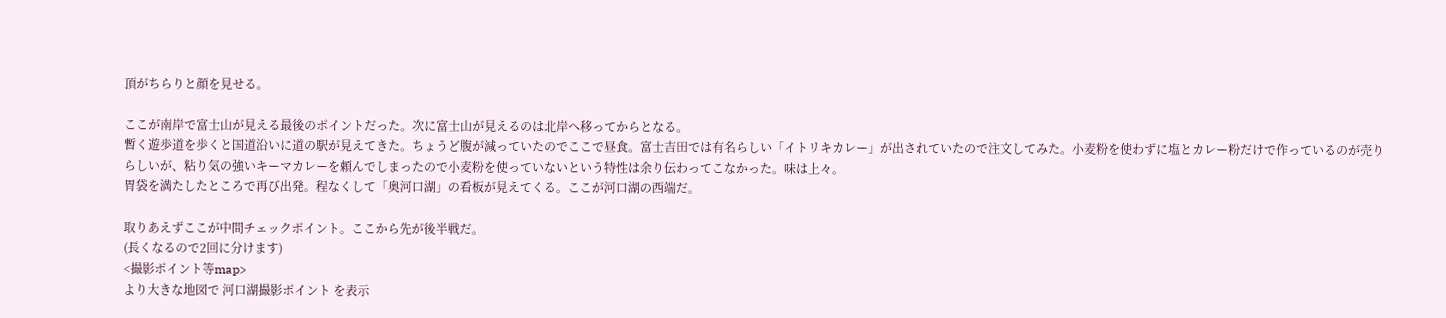頂がちらりと顔を見せる。

ここが南岸で富士山が見える最後のポイントだった。次に富士山が見えるのは北岸へ移ってからとなる。
暫く遊歩道を歩くと国道沿いに道の駅が見えてきた。ちょうど腹が減っていたのでここで昼食。富士吉田では有名らしい「イトリキカレー」が出されていたので注文してみた。小麦粉を使わずに塩とカレー粉だけで作っているのが売りらしいが、粘り気の強いキーマカレーを頼んでしまったので小麦粉を使っていないという特性は余り伝わってこなかった。味は上々。
胃袋を満たしたところで再び出発。程なくして「奥河口湖」の看板が見えてくる。ここが河口湖の西端だ。

取りあえずここが中間チェックポイント。ここから先が後半戦だ。
(長くなるので2回に分けます)
<撮影ポイント等map>
より大きな地図で 河口湖撮影ポイント を表示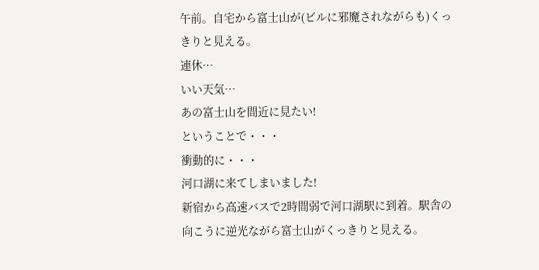午前。自宅から富士山が(ビルに邪魔されながらも)くっきりと見える。
連休…
いい天気…
あの富士山を間近に見たい!
ということで・・・
衝動的に・・・
河口湖に来てしまいました!
新宿から高速バスで2時間弱で河口湖駅に到着。駅舎の向こうに逆光ながら富士山がくっきりと見える。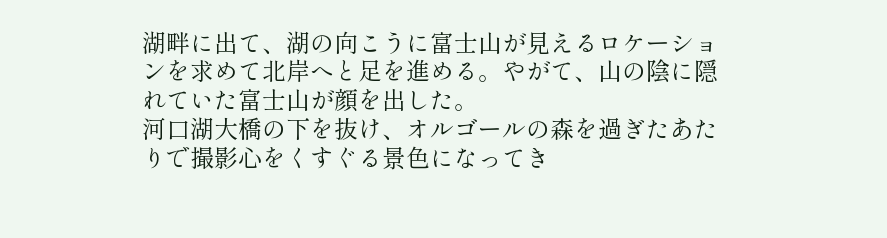湖畔に出て、湖の向こうに富士山が見えるロケーションを求めて北岸へと足を進める。やがて、山の陰に隠れていた富士山が顔を出した。
河口湖大橋の下を抜け、オルゴールの森を過ぎたあたりで撮影心をくすぐる景色になってき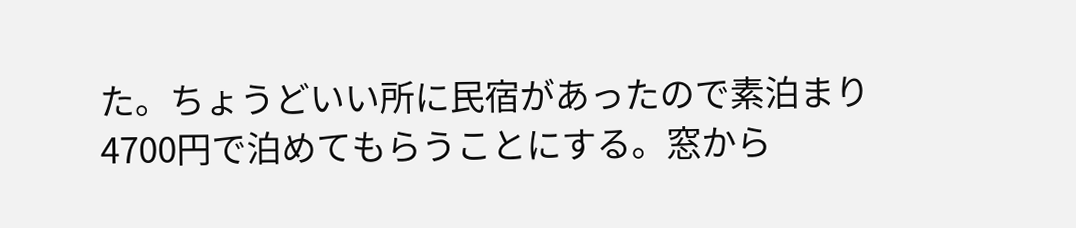た。ちょうどいい所に民宿があったので素泊まり4700円で泊めてもらうことにする。窓から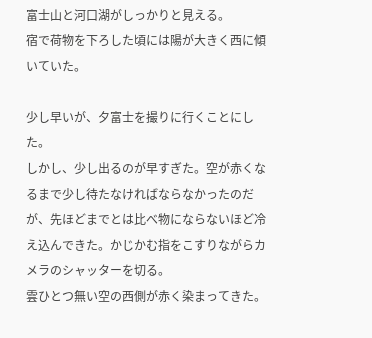富士山と河口湖がしっかりと見える。
宿で荷物を下ろした頃には陽が大きく西に傾いていた。

少し早いが、夕富士を撮りに行くことにした。
しかし、少し出るのが早すぎた。空が赤くなるまで少し待たなければならなかったのだが、先ほどまでとは比べ物にならないほど冷え込んできた。かじかむ指をこすりながらカメラのシャッターを切る。
雲ひとつ無い空の西側が赤く染まってきた。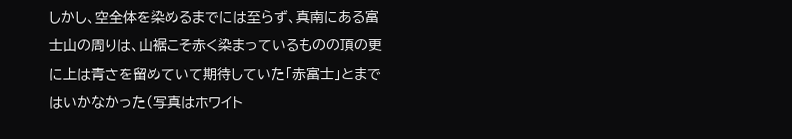しかし、空全体を染めるまでには至らず、真南にある富士山の周りは、山裾こそ赤く染まっているものの頂の更に上は青さを留めていて期待していた「赤富士」とまではいかなかった(写真はホワイト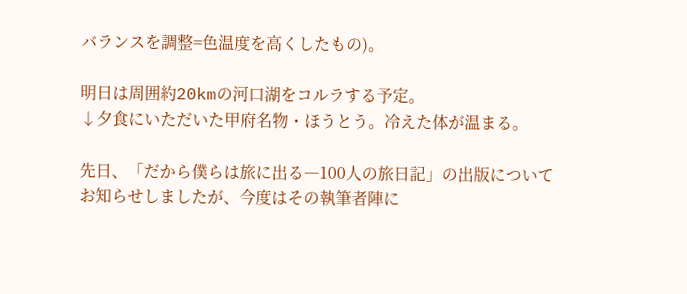バランスを調整=色温度を高くしたもの)。

明日は周囲約20kmの河口湖をコルラする予定。
↓夕食にいただいた甲府名物・ほうとう。冷えた体が温まる。

先日、「だから僕らは旅に出る―100人の旅日記」の出版についてお知らせしましたが、今度はその執筆者陣に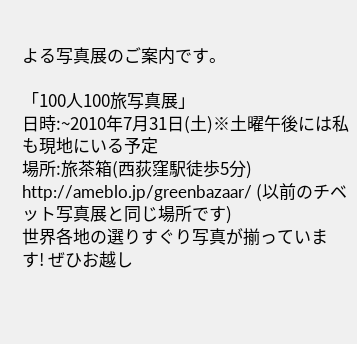よる写真展のご案内です。

「100人100旅写真展」
日時:~2010年7月31日(土)※土曜午後には私も現地にいる予定
場所:旅茶箱(西荻窪駅徒歩5分) http://ameblo.jp/greenbazaar/ (以前のチベット写真展と同じ場所です)
世界各地の選りすぐり写真が揃っています! ぜひお越し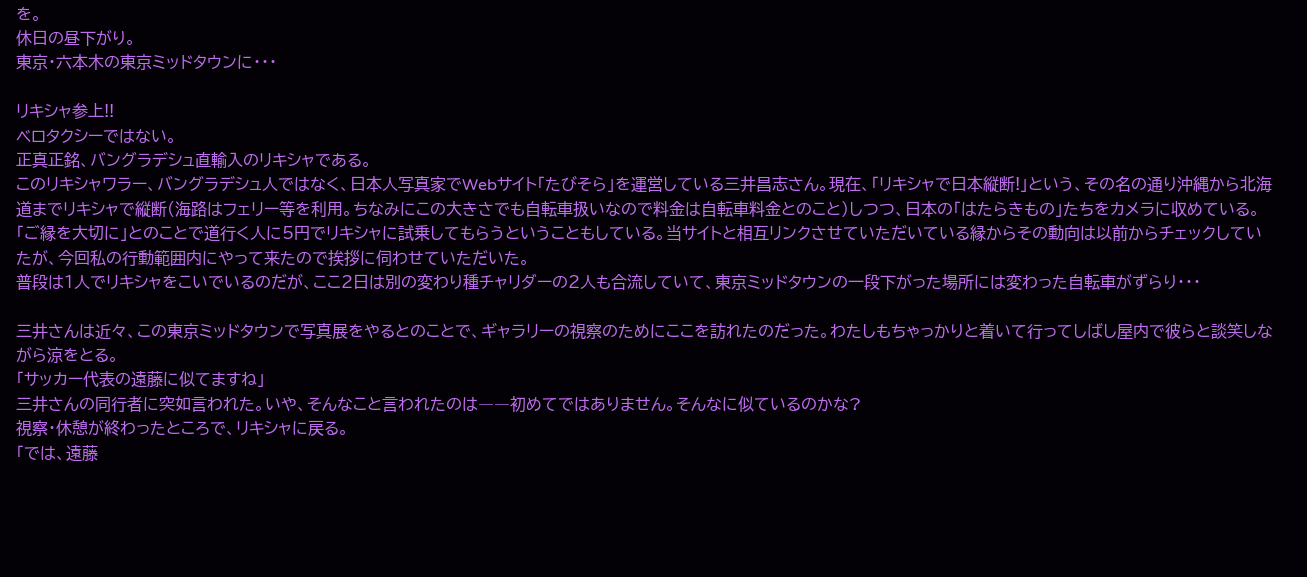を。
休日の昼下がり。
東京・六本木の東京ミッドタウンに・・・

リキシャ参上!!
ベロタクシーではない。
正真正銘、バングラデシュ直輸入のリキシャである。
このリキシャワラー、バングラデシュ人ではなく、日本人写真家でWebサイト「たびそら」を運営している三井昌志さん。現在、「リキシャで日本縦断!」という、その名の通り沖縄から北海道までリキシャで縦断(海路はフェリー等を利用。ちなみにこの大きさでも自転車扱いなので料金は自転車料金とのこと)しつつ、日本の「はたらきもの」たちをカメラに収めている。「ご縁を大切に」とのことで道行く人に5円でリキシャに試乗してもらうということもしている。当サイトと相互リンクさせていただいている縁からその動向は以前からチェックしていたが、今回私の行動範囲内にやって来たので挨拶に伺わせていただいた。
普段は1人でリキシャをこいでいるのだが、ここ2日は別の変わり種チャリダーの2人も合流していて、東京ミッドタウンの一段下がった場所には変わった自転車がずらり・・・

三井さんは近々、この東京ミッドタウンで写真展をやるとのことで、ギャラリーの視察のためにここを訪れたのだった。わたしもちゃっかりと着いて行ってしばし屋内で彼らと談笑しながら涼をとる。
「サッカー代表の遠藤に似てますね」
三井さんの同行者に突如言われた。いや、そんなこと言われたのは――初めてではありません。そんなに似ているのかな?
視察・休憩が終わったところで、リキシャに戻る。
「では、遠藤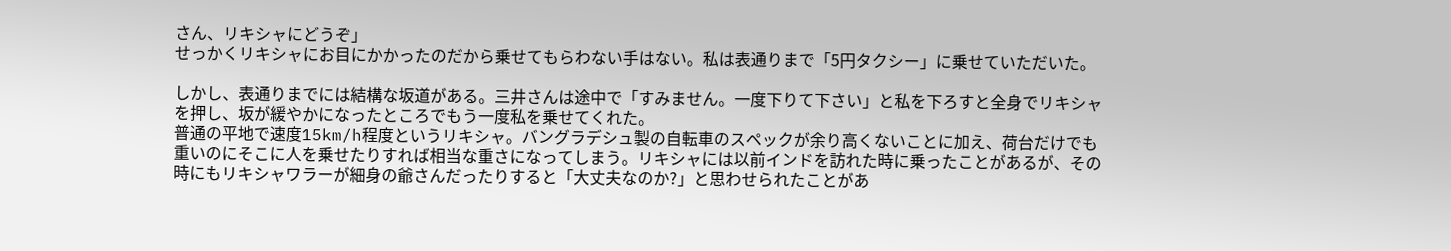さん、リキシャにどうぞ」
せっかくリキシャにお目にかかったのだから乗せてもらわない手はない。私は表通りまで「5円タクシー」に乗せていただいた。

しかし、表通りまでには結構な坂道がある。三井さんは途中で「すみません。一度下りて下さい」と私を下ろすと全身でリキシャを押し、坂が緩やかになったところでもう一度私を乗せてくれた。
普通の平地で速度15km/h程度というリキシャ。バングラデシュ製の自転車のスペックが余り高くないことに加え、荷台だけでも重いのにそこに人を乗せたりすれば相当な重さになってしまう。リキシャには以前インドを訪れた時に乗ったことがあるが、その時にもリキシャワラーが細身の爺さんだったりすると「大丈夫なのか?」と思わせられたことがあ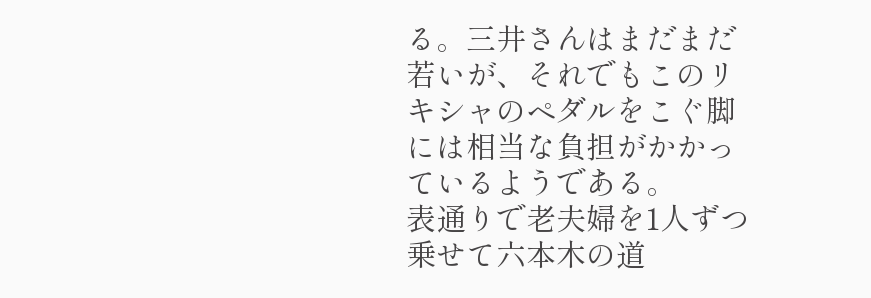る。三井さんはまだまだ若いが、それでもこのリキシャのペダルをこぐ脚には相当な負担がかかっているようである。
表通りで老夫婦を1人ずつ乗せて六本木の道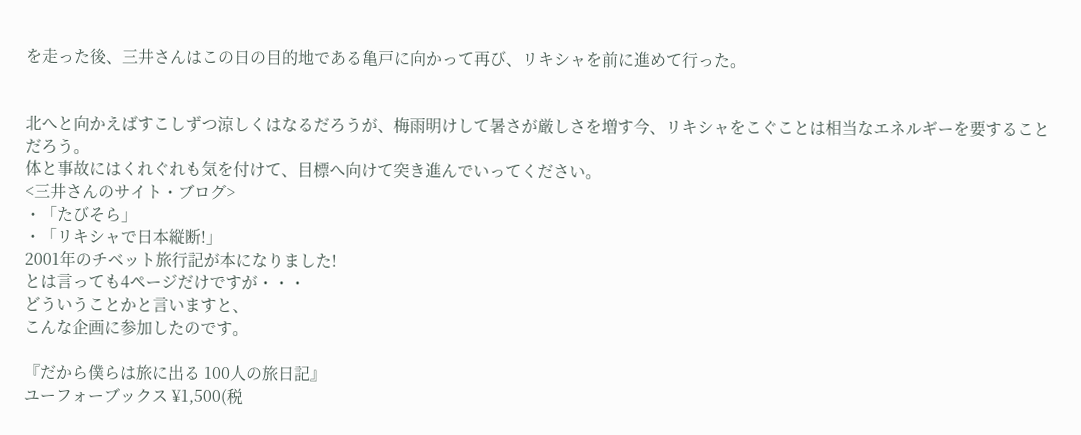を走った後、三井さんはこの日の目的地である亀戸に向かって再び、リキシャを前に進めて行った。


北へと向かえばすこしずつ涼しくはなるだろうが、梅雨明けして暑さが厳しさを増す今、リキシャをこぐことは相当なエネルギーを要することだろう。
体と事故にはくれぐれも気を付けて、目標へ向けて突き進んでいってください。
<三井さんのサイト・ブログ>
・「たびそら」
・「リキシャで日本縦断!」
2001年のチベット旅行記が本になりました!
とは言っても4ページだけですが・・・
どういうことかと言いますと、
こんな企画に参加したのです。

『だから僕らは旅に出る 100人の旅日記』
ユーフォーブックス ¥1,500(税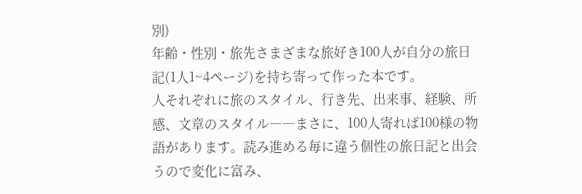別)
年齢・性別・旅先さまざまな旅好き100人が自分の旅日記(1人1~4ページ)を持ち寄って作った本です。
人それぞれに旅のスタイル、行き先、出来事、経験、所感、文章のスタイル――まさに、100人寄れば100様の物語があります。読み進める毎に違う個性の旅日記と出会うので変化に富み、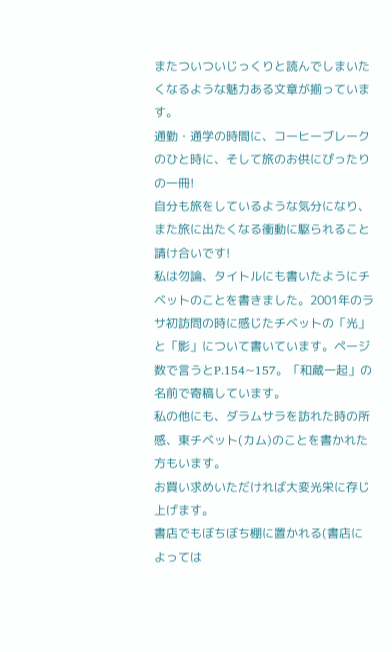またついついじっくりと読んでしまいたくなるような魅力ある文章が揃っています。
通勤・通学の時間に、コーヒーブレークのひと時に、そして旅のお供にぴったりの一冊!
自分も旅をしているような気分になり、また旅に出たくなる衝動に駆られること請け合いです!
私は勿論、タイトルにも書いたようにチベットのことを書きました。2001年のラサ初訪問の時に感じたチベットの「光」と「影」について書いています。ページ数で言うとP.154~157。「和蔵一起」の名前で寄稿しています。
私の他にも、ダラムサラを訪れた時の所感、東チベット(カム)のことを書かれた方もいます。
お買い求めいただければ大変光栄に存じ上げます。
書店でもぼちぼち棚に置かれる(書店によっては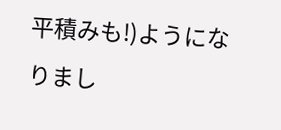平積みも!)ようになりまし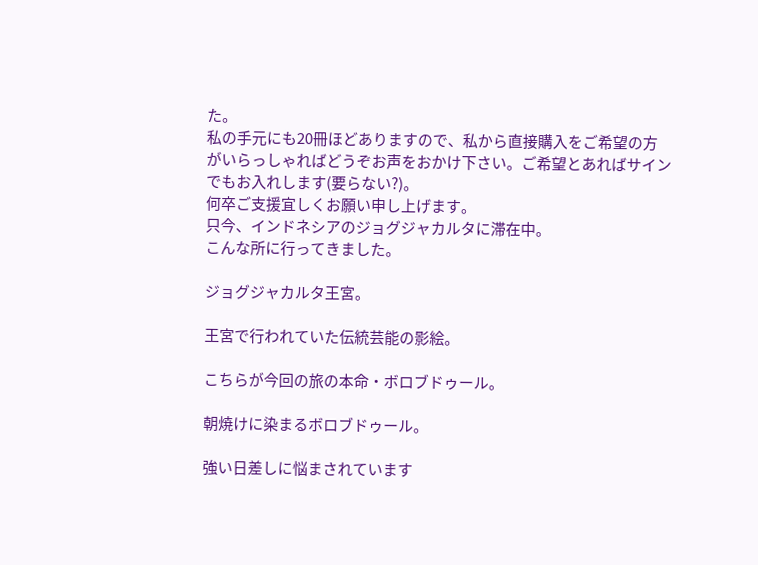た。
私の手元にも20冊ほどありますので、私から直接購入をご希望の方がいらっしゃればどうぞお声をおかけ下さい。ご希望とあればサインでもお入れします(要らない?)。
何卒ご支援宜しくお願い申し上げます。
只今、インドネシアのジョグジャカルタに滞在中。
こんな所に行ってきました。

ジョグジャカルタ王宮。

王宮で行われていた伝統芸能の影絵。

こちらが今回の旅の本命・ボロブドゥール。

朝焼けに染まるボロブドゥール。

強い日差しに悩まされています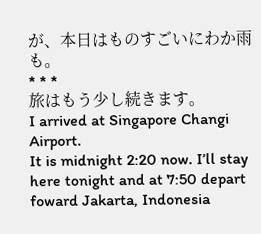が、本日はものすごいにわか雨も。
* * *
旅はもう少し続きます。
I arrived at Singapore Changi Airport.
It is midnight 2:20 now. I’ll stay here tonight and at 7:50 depart foward Jakarta, Indonesia